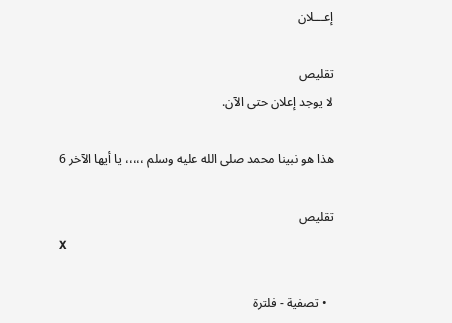إعـــلان

تقليص
لا يوجد إعلان حتى الآن.

هذا هو نبينا محمد صلى الله عليه وسلم ،،،،، يا أيها الآخر 6

تقليص
X

  • تصفية - فلترة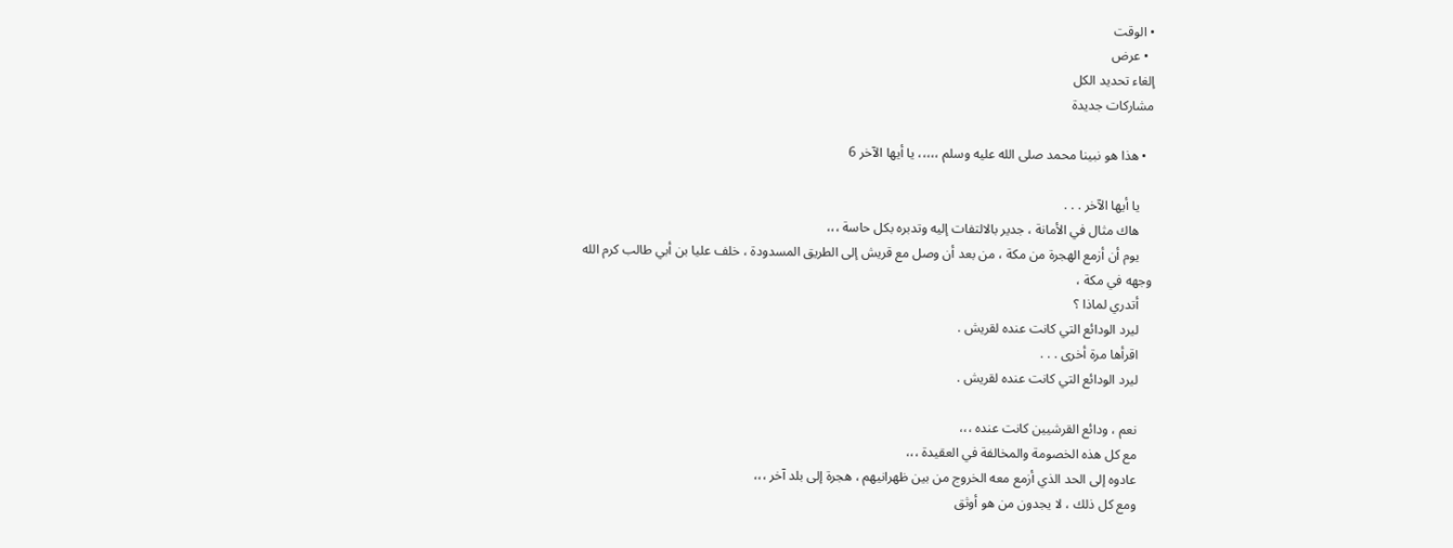• الوقت
  • عرض
إلغاء تحديد الكل
مشاركات جديدة

  • هذا هو نبينا محمد صلى الله عليه وسلم ،،،،، يا أيها الآخر 6

    يا أيها الآخر . . .
    هاك مثال في الأمانة ، جدير بالالتفات إليه وتدبره بكل حاسة ،،،
    يوم أن أزمع الهجرة من مكة ، من بعد أن وصل مع قريش إلى الطريق المسدودة ، خلف عليا بن أبي طالب كرم الله وجهه في مكة ،
    أتدري لماذا ؟
    ليرد الودائع التي كانت عنده لقريش .
    اقرأها مرة أخرى . . .
    ليرد الودائع التي كانت عنده لقريش .

    نعم ، ودائع القرشيين كانت عنده ،،،
    مع كل هذه الخصومة والمخالفة في العقيدة ،،،
    عادوه إلى الحد الذي أزمع معه الخروج من بين ظهرانيهم ، هجرة إلى بلد آخر ،،،
    ومع كل ذلك ، لا يجدون من هو أوثق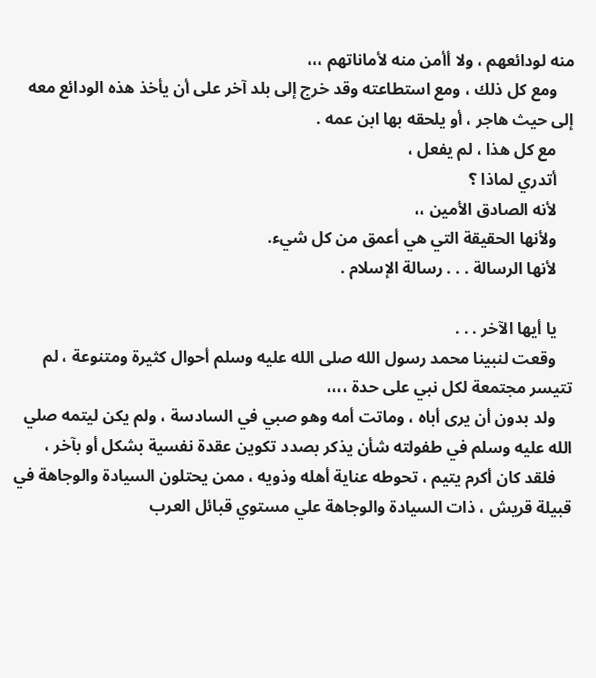منه لودائعهم ، ولا أأمن منه لأماناتهم ،،،
    ومع كل ذلك ، ومع استطاعته وقد خرج إلى بلد آخر على أن يأخذ هذه الودائع معه إلى حيث هاجر ، أو يلحقه بها ابن عمه .
    مع كل هذا ، لم يفعل ،
    أتدري لماذا ؟
    لأنه الصادق الأمين ،،
    ولأنها الحقيقة التي هي أعمق من كل شيء.
    لأنها الرسالة . . . رسالة الإسلام .

    يا أيها الآخر . . .
    وقعت لنبينا محمد رسول الله صلى الله عليه وسلم أحوال كثيرة ومتنوعة ، لم تتيسر مجتمعة لكل نبي على حدة ،،،،
    ولد بدون أن يرى أباه ، وماتت أمه وهو صبي في السادسة ، ولم يكن ليتمه صلي الله عليه وسلم في طفولته شأن يذكر بصدد تكوين عقدة نفسية بشكل أو بآخر ،
    فلقد كان أكرم يتيم ، تحوطه عناية أهله وذويه ، ممن يحتلون السيادة والوجاهة في قبيلة قريش ، ذات السيادة والوجاهة علي مستوي قبائل العرب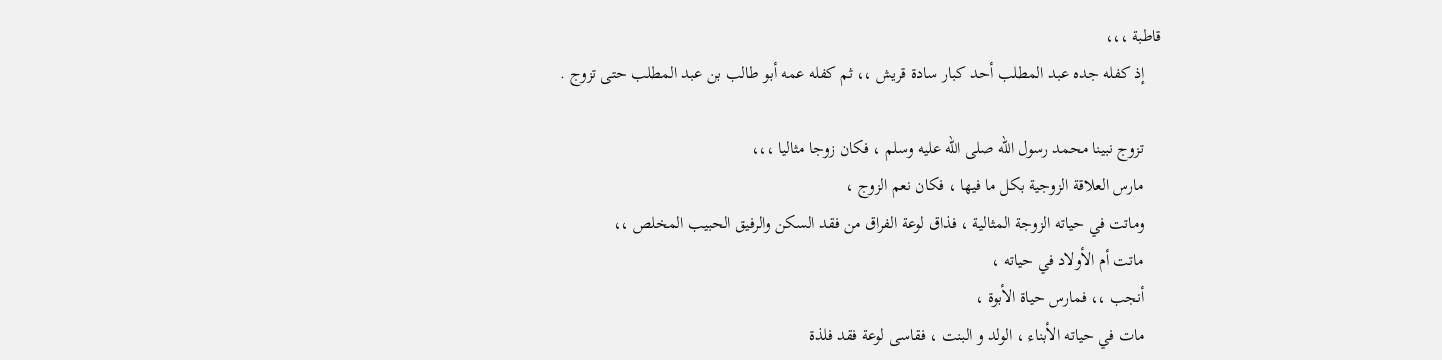قاطبة ،،،
    إذ كفله جده عبد المطلب أحد كبار سادة قريش ،، ثم كفله عمه أبو طالب بن عبد المطلب حتى تزوج .

    تزوج نبينا محمد رسول الله صلى الله عليه وسلم ، فكان زوجا مثاليا ،،،
    مارس العلاقة الزوجية بكل ما فيها ، فكان نعم الزوج ،
    وماتت في حياته الزوجة المثالية ، فذاق لوعة الفراق من فقد السكن والرفيق الحبيب المخلص ،،
    ماتت أم الأولاد في حياته ،
    أنجب ،، فمارس حياة الأبوة ،
    مات في حياته الأبناء ، الولد و البنت ، فقاسى لوعة فقد فلذة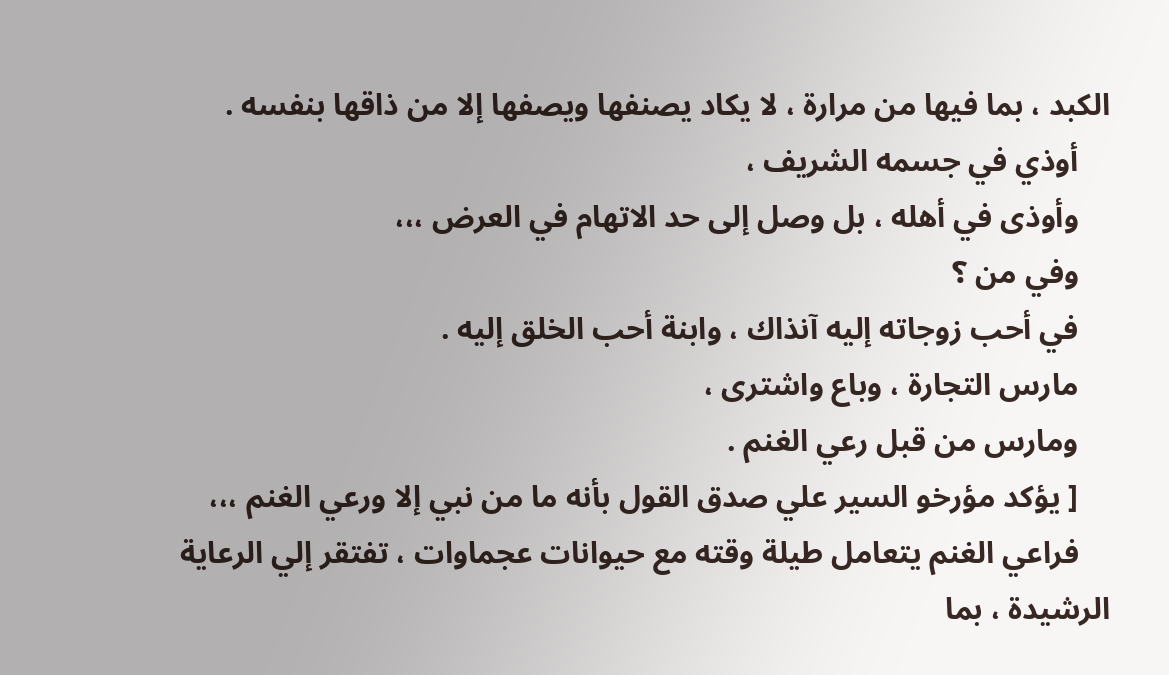الكبد ، بما فيها من مرارة ، لا يكاد يصنفها ويصفها إلا من ذاقها بنفسه .
    أوذي في جسمه الشريف ،
    وأوذى في أهله ، بل وصل إلى حد الاتهام في العرض ،،،
    وفي من ؟
    في أحب زوجاته إليه آنذاك ، وابنة أحب الخلق إليه .
    مارس التجارة ، وباع واشترى ،
    ومارس من قبل رعي الغنم .
    [ يؤكد مؤرخو السير علي صدق القول بأنه ما من نبي إلا ورعي الغنم ،،،
    فراعي الغنم يتعامل طيلة وقته مع حيوانات عجماوات ، تفتقر إلي الرعاية الرشيدة ، بما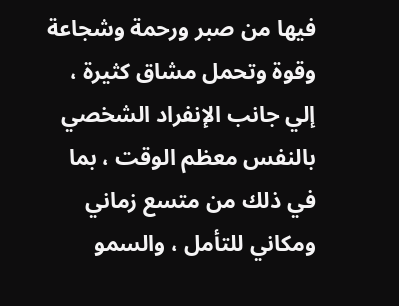فيها من صبر ورحمة وشجاعة وقوة وتحمل مشاق كثيرة ، إلي جانب الإنفراد الشخصي بالنفس معظم الوقت ، بما في ذلك من متسع زماني ومكاني للتأمل ، والسمو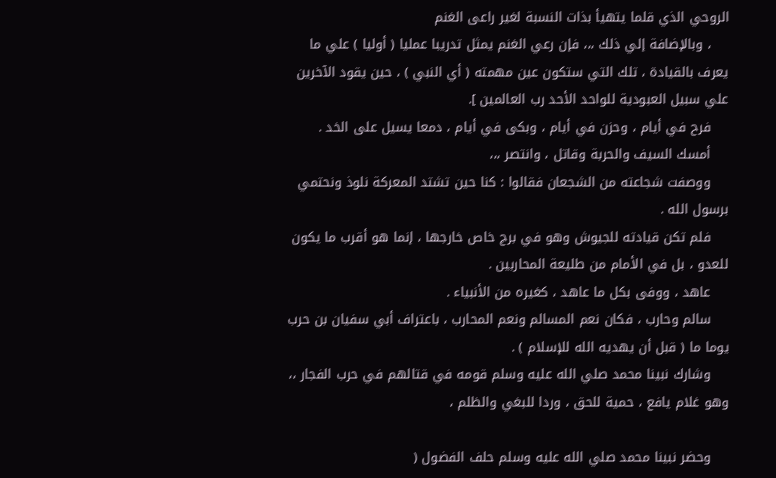الروحي الذي قلما يتهيأ بذات النسبة لغير راعى الغنم
    ، وبالإضافة إلي ذلك ،،، فإن رعي الغنم يمثل تدريبا عمليا ( أوليا ) علي ما يعرف بالقيادة ، تلك التي ستكون عين مهمته ( أي النبي ) ، حين يقود الآخرين علي سبيل العبودية للواحد الأحد رب العالمين ].
    فرح في أيام ، وحزن في أيام ، وبكى في أيام ، دمعا يسيل على الخد .
    أمسك السيف والحربة وقاتل ، وانتصر ،،،
    ووصفت شجاعته من الشجعان فقالوا : كنا حين تشتد المعركة نلوذ ونحتمي برسول الله .
    فلم تكن قيادته للجيوش وهو في برج خاص خارجها ، إنما هو أقرب ما يكون للعدو ، بل في الأمام من طليعة المحاربين .
    عاهد ، ووفى بكل ما عاهد ، كغيره من الأنبياء .
    سالم وحارب ، فكان نعم المسالم ونعم المحارب ، باعتراف أبي سفيان بن حرب يوما ما ( قبل أن يهديه الله للإسلام ) .
    وشارك نبينا محمد صلي الله عليه وسلم قومه في قتالهم في حرب الفجار ،، وهو غلام يافع ، حمية للحق ، وردا للبغي والظلم ،

    وحضر نبينا محمد صلي الله عليه وسلم حلف الفضول (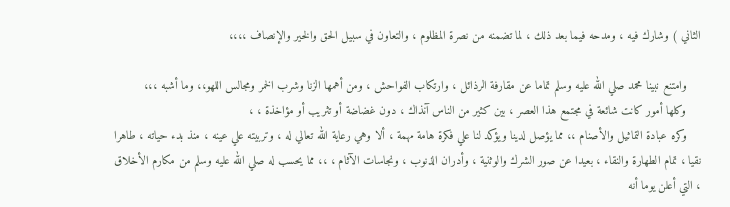الثاني ) وشارك فيه ، ومدحه فيما بعد ذلك ، لما تضمنه من نصرة المظلوم ، والتعاون في سبيل الحق والخير والإنصاف ،،،،

    وامتنع نبينا محمد صلي الله عليه وسلم تماما عن مقارفة الرذائل ، وارتكاب الفواحش ، ومن أهمها الزنا وشرب الخمر ومجالس اللهو،، وما أشبه ،،،
    وكلها أمور كانت شائعة في مجتمع هذا العصر ، بين كثير من الناس آنذاك ، دون غضاضة أو تثريب أو مؤاخذة ، ،
    وكره عبادة التماثيل والأصنام ،، مما يؤصل لدينا ويؤكد لنا علي فكرة هامة مهمة ، ألا وهي رعاية الله تعالي له ، وتربيته علي عينه ، منذ بدء حياته ، طاهرا نقيا ، تمام الطهارة والنقاء ، بعيدا عن صور الشرك والوثنية ، وأدران الذنوب ، ونجاسات الآثام ، ،، مما يحسب له صلي الله عليه وسلم من مكارم الأخلاق ، التي أعلن يوما أنه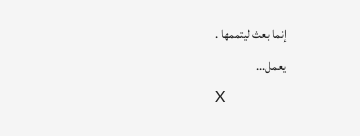إنما بعث ليتممها .
يعمل...
X